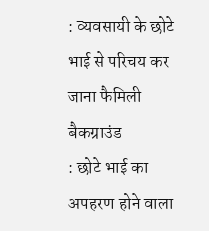: व्यवसायी के छोटे भाई से परिचय कर जाना फैमिली बैकग्राउंड
: छोटे भाई का अपहरण होने वाला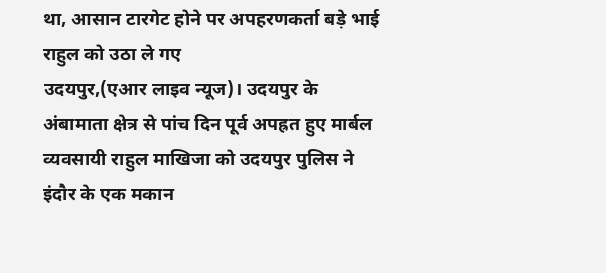था, आसान टारगेट होने पर अपहरणकर्ता बड़े भाई राहुल को उठा ले गए
उदयपुर,(एआर लाइव न्यूज)। उदयपुर के अंबामाता क्षेत्र से पांच दिन पूर्व अपह्रत हुए मार्बल व्यवसायी राहुल माखिजा को उदयपुर पुलिस ने इंदौर के एक मकान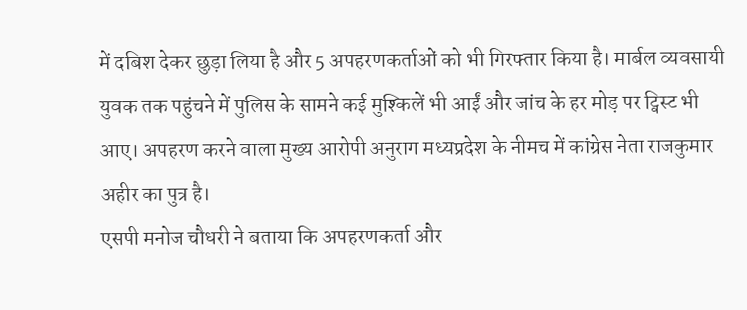में दबिश देकर छुड़ा लिया है और 5 अपहरणकर्ताओं को भी गिरफ्तार किया है। मार्बल व्यवसायी युवक तक पहुंचने में पुलिस के सामने कई मुश्किलें भी आईं और जांच के हर मोड़ पर ट्विस्ट भी आए। अपहरण करने वाला मुख्य आरोपी अनुराग मध्यप्रदेश के नीमच में कांग्रेस नेता राजकुमार अहीर का पुत्र है।
एसपी मनोज चौधरी ने बताया कि अपहरणकर्ता और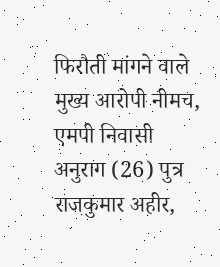फिरौती मांगने वाले मुख्य आरोपी नीमच, एमपी निवासी अनुराग (26) पुत्र राजकुमार अहीर,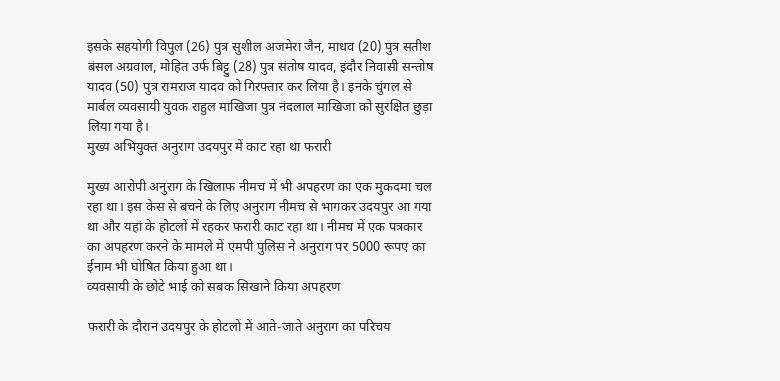इसके सहयोगी विपुल (26) पुत्र सुशील अजमेरा जैन, माधव (20) पुत्र सतीश बंसल अग्रवाल, मोहित उर्फ बिट्टु (28) पुत्र संतोष यादव, इंदौर निवासी सन्तोष यादव (50) पुत्र रामराज यादव को गिरफ्तार कर लिया है। इनके चुंगल से मार्बल व्यवसायी युवक राहुल माखिजा पुत्र नंदलाल माखिजा को सुरक्षित छुड़ा लिया गया है।
मुख्य अभियुक्त अनुराग उदयपुर में काट रहा था फरारी

मुख्य आरोपी अनुराग के खिलाफ नीमच में भी अपहरण का एक मुकदमा चल रहा था। इस केस से बचने के लिए अनुराग नीमच से भागकर उदयपुर आ गया था और यहां के होटलों में रहकर फरारी काट रहा था। नीमच में एक पत्रकार का अपहरण करने के मामले में एमपी पुलिस ने अनुराग पर 5000 रूपए का ईनाम भी घोषित किया हुआ था।
व्यवसायी के छोटे भाई को सबक सिखाने किया अपहरण

फरारी के दौरान उदयपुर के होटलों में आते-जाते अनुराग का परिचय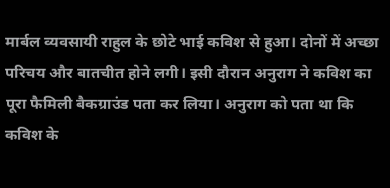मार्बल व्यवसायी राहुल के छोटे भाई कविश से हुआ। दोनों में अच्छा परिचय और बातचीत होने लगी। इसी दौरान अनुराग ने कविश का पूरा फैमिली बैकग्राउंड पता कर लिया। अनुराग को पता था कि कविश के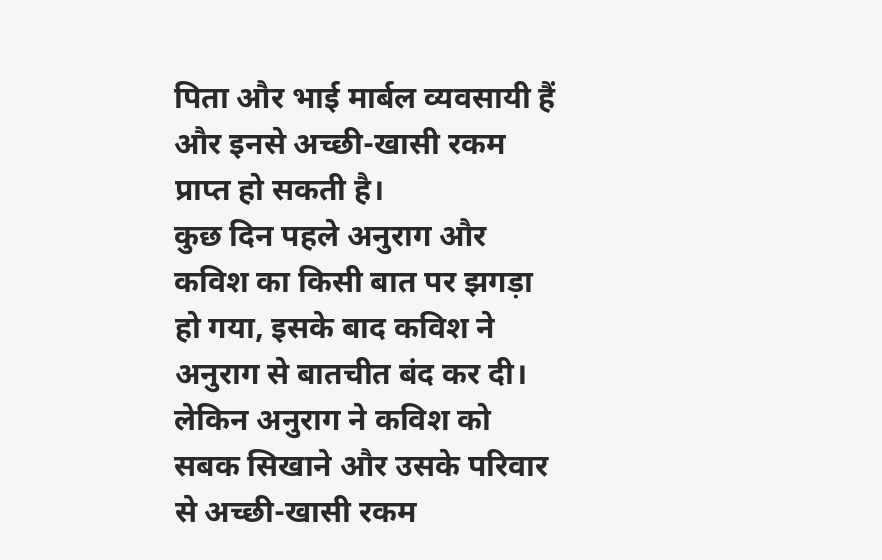पिता और भाई मार्बल व्यवसायी हैं और इनसे अच्छी-खासी रकम प्राप्त हो सकती है।
कुछ दिन पहले अनुराग और कविश का किसी बात पर झगड़ा हो गया, इसके बाद कविश ने अनुराग से बातचीत बंद कर दी। लेकिन अनुराग ने कविश को सबक सिखाने और उसके परिवार से अच्छी-खासी रकम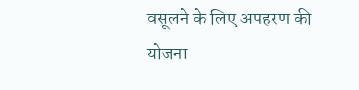वसूलने के लिए अपहरण की योजना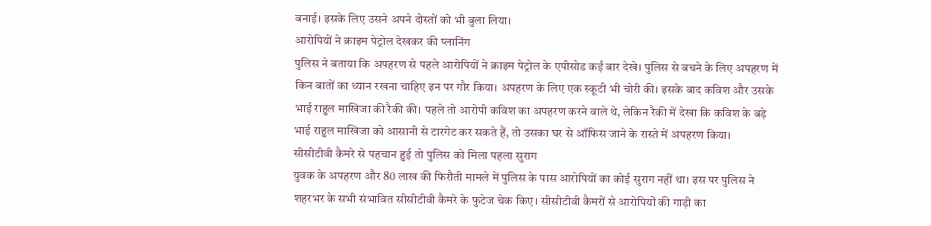बनाई। इसके लिए उसने अपने दोस्तों को भी बुला लिया।
आरोपियों ने क्राइम पेट्रोल देखकर की प्लानिंग
पुलिस ने बताया कि अपहरण से पहले आरोपियों ने क्राइम पेट्रोल के एपीसोड कई बार देखे। पुलिस से बचने के लिए अपहरण में किन बातों का ध्यान रखना चाहिए इन पर गौर किया। अपहरण के लिए एक स्कूटी भी चोरी की। इसके बाद कविश और उसके भाई राहुल माखिजा की रैकी की। पहले तो आरोपी कविश का अपहरण करने वाले थे, लेकिन रैकी में देखा कि कविश के बड़े भाई राहुल माखिजा को आसानी से टारगेट कर सकते हैं, तो उसका घर से ऑफिस जाने के रास्ते में अपहरण किया।
सीसीटीवी कैमरे से पहचान हुई तो पुलिस को मिला पहला सुराग
युवक के अपहरण और 80 लाख की फिरौती मामले में पुलिस के पास आरोपियों का कोई सुराग नहीं था। इस पर पुलिस ने शहरभर के सभी संभावित सीसीटीवी कैमरे के फुटेज चेक किए। सीसीटीवी कैमरों से आरोपियों की गाड़ी का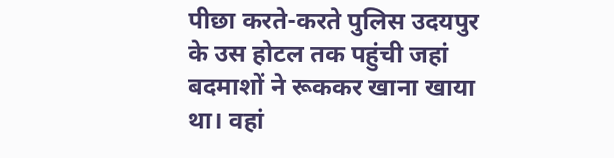पीछा करते-करते पुलिस उदयपुर के उस होटल तक पहुंची जहां बदमाशों ने रूककर खाना खाया था। वहां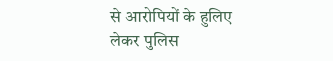से आरोपियों के हुलिए लेकर पुलिस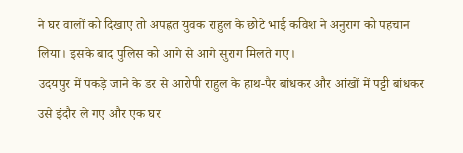ने घर वालों को दिखाए तो अपह्रत युवक राहुल के छोटे भाई कविश ने अनुराग को पहचान लिया। इसके बाद पुलिस को आगे से आगे सुराग मिलते गए।
उदयपुर में पकड़े जाने के डर से आरोपी राहुल के हाथ-पैर बांधकर और आंखों में पट्टी बांधकर उसे इंदौर ले गए और एक घर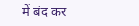में बंद कर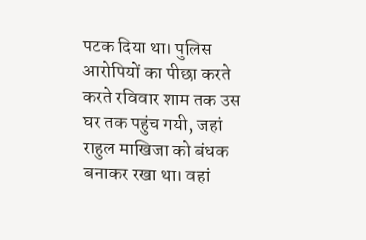पटक दिया था। पुलिस आरोपियों का पीछा करते करते रविवार शाम तक उस घर तक पहुंच गयी, जहां राहुल माखिजा को बंधक बनाकर रखा था। वहां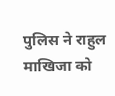पुलिस ने राहुल माखिजा को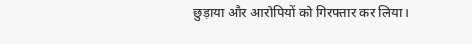छुड़ाया और आरोपियों को गिरफ्तार कर लिया।